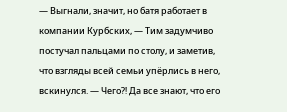— Выгнали, значит, но батя работает в компании Курбских, — Тим задумчиво постучал пальцами по столу, и заметив, что взгляды всей семьи упёрлись в него, вскинулся. — Чего⁈ Да все знают, что его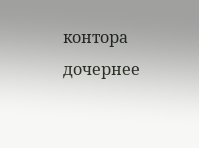контора дочернее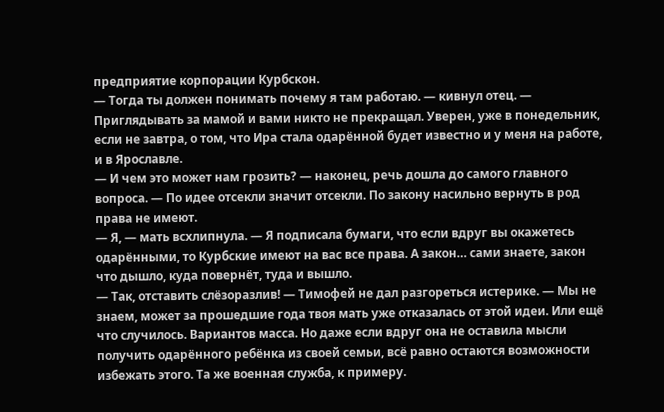предприятие корпорации Курбскон.
— Тогда ты должен понимать почему я там работаю. — кивнул отец. — Приглядывать за мамой и вами никто не прекращал. Уверен, уже в понедельник, если не завтра, о том, что Ира стала одарённой будет известно и у меня на работе, и в Ярославле.
— И чем это может нам грозить? — наконец, речь дошла до самого главного вопроса. — По идее отсекли значит отсекли. По закону насильно вернуть в род права не имеют.
— Я, — мать всхлипнула. — Я подписала бумаги, что если вдруг вы окажетесь одарёнными, то Курбские имеют на вас все права. А закон… сами знаете, закон что дышло, куда повернёт, туда и вышло.
— Так, отставить слёзоразлив! — Тимофей не дал разгореться истерике. — Мы не знаем, может за прошедшие года твоя мать уже отказалась от этой идеи. Или ещё что случилось. Вариантов масса. Но даже если вдруг она не оставила мысли получить одарённого ребёнка из своей семьи, всё равно остаются возможности избежать этого. Та же военная служба, к примеру.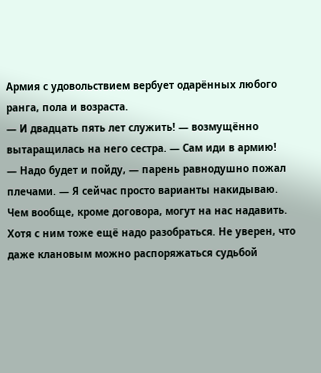Армия с удовольствием вербует одарённых любого ранга, пола и возраста.
— И двадцать пять лет служить! — возмущённо вытаращилась на него сестра. — Сам иди в армию!
— Надо будет и пойду, — парень равнодушно пожал плечами. — Я сейчас просто варианты накидываю. Чем вообще, кроме договора, могут на нас надавить. Хотя с ним тоже ещё надо разобраться. Не уверен, что даже клановым можно распоряжаться судьбой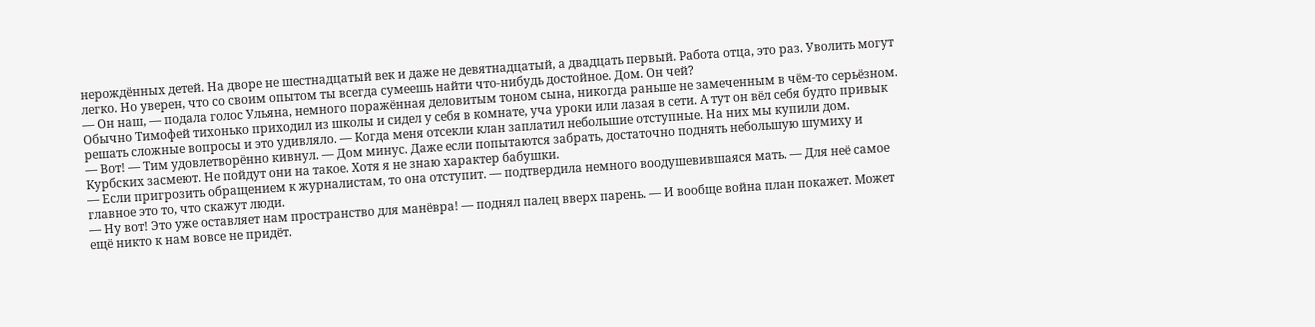нерождённых детей. На дворе не шестнадцатый век и даже не девятнадцатый, а двадцать первый. Работа отца, это раз. Уволить могут легко. Но уверен, что со своим опытом ты всегда сумеешь найти что-нибудь достойное. Дом. Он чей?
— Он наш, — подала голос Ульяна, немного поражённая деловитым тоном сына, никогда раньше не замеченным в чём-то серьёзном. Обычно Тимофей тихонько приходил из школы и сидел у себя в комнате, уча уроки или лазая в сети. А тут он вёл себя будто привык решать сложные вопросы и это удивляло. — Когда меня отсекли клан заплатил небольшие отступные. На них мы купили дом.
— Вот! — Тим удовлетворённо кивнул. — Дом минус. Даже если попытаются забрать, достаточно поднять небольшую шумиху и Курбских засмеют. Не пойдут они на такое. Хотя я не знаю характер бабушки.
— Если пригрозить обращением к журналистам, то она отступит. — подтвердила немного воодушевившаяся мать. — Для неё самое главное это то, что скажут люди.
— Ну вот! Это уже оставляет нам пространство для манёвра! — поднял палец вверх парень. — И вообще война план покажет. Может ещё никто к нам вовсе не придёт.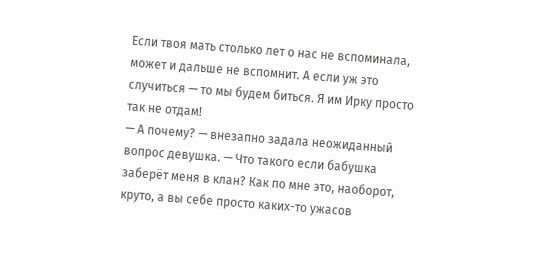Если твоя мать столько лет о нас не вспоминала, может и дальше не вспомнит. А если уж это случиться — то мы будем биться. Я им Ирку просто так не отдам!
— А почему? — внезапно задала неожиданный вопрос девушка. — Что такого если бабушка заберёт меня в клан? Как по мне это, наоборот, круто, а вы себе просто каких-то ужасов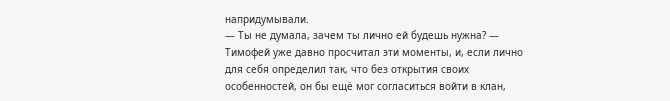напридумывали.
— Ты не думала, зачем ты лично ей будешь нужна? — Тимофей уже давно просчитал эти моменты, и, если лично для себя определил так, что без открытия своих особенностей, он бы ещё мог согласиться войти в клан,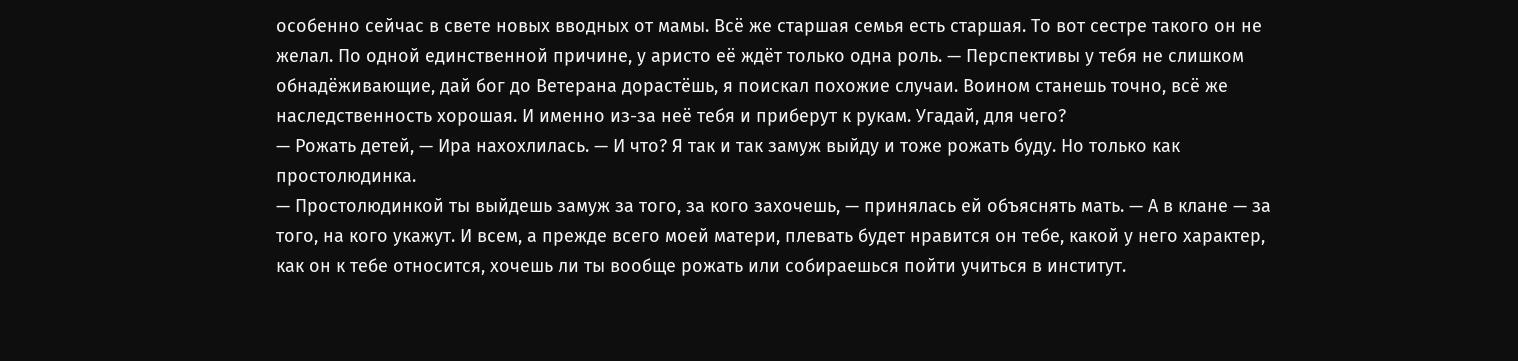особенно сейчас в свете новых вводных от мамы. Всё же старшая семья есть старшая. То вот сестре такого он не желал. По одной единственной причине, у аристо её ждёт только одна роль. — Перспективы у тебя не слишком обнадёживающие, дай бог до Ветерана дорастёшь, я поискал похожие случаи. Воином станешь точно, всё же наследственность хорошая. И именно из-за неё тебя и приберут к рукам. Угадай, для чего?
— Рожать детей, — Ира нахохлилась. — И что? Я так и так замуж выйду и тоже рожать буду. Но только как простолюдинка.
— Простолюдинкой ты выйдешь замуж за того, за кого захочешь, — принялась ей объяснять мать. — А в клане — за того, на кого укажут. И всем, а прежде всего моей матери, плевать будет нравится он тебе, какой у него характер, как он к тебе относится, хочешь ли ты вообще рожать или собираешься пойти учиться в институт.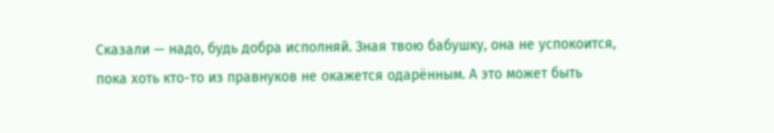Сказали — надо, будь добра исполняй. Зная твою бабушку, она не успокоится, пока хоть кто-то из правнуков не окажется одарённым. А это может быть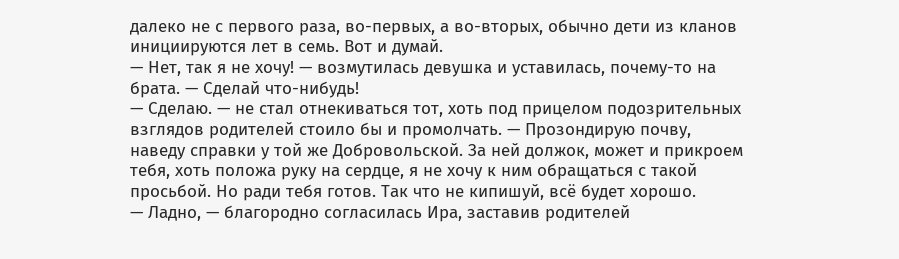далеко не с первого раза, во-первых, а во-вторых, обычно дети из кланов инициируются лет в семь. Вот и думай.
— Нет, так я не хочу! — возмутилась девушка и уставилась, почему-то на брата. — Сделай что-нибудь!
— Сделаю. — не стал отнекиваться тот, хоть под прицелом подозрительных взглядов родителей стоило бы и промолчать. — Прозондирую почву, наведу справки у той же Добровольской. За ней должок, может и прикроем тебя, хоть положа руку на сердце, я не хочу к ним обращаться с такой просьбой. Но ради тебя готов. Так что не кипишуй, всё будет хорошо.
— Ладно, — благородно согласилась Ира, заставив родителей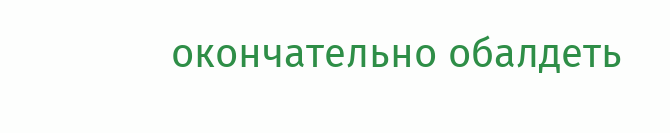окончательно обалдеть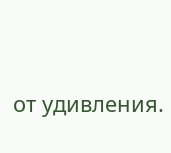от удивления.